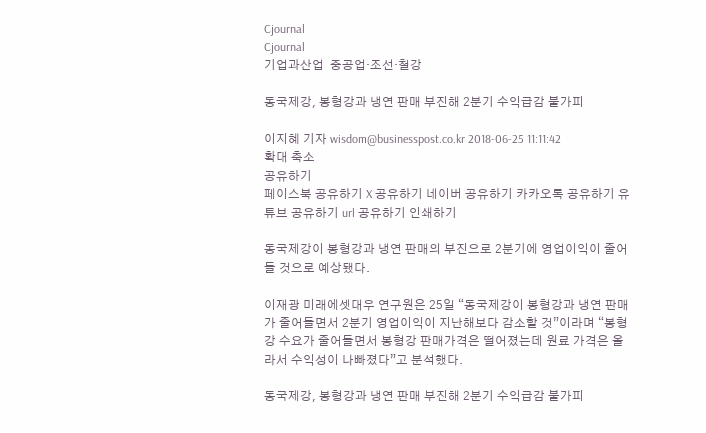Cjournal
Cjournal
기업과산업  중공업·조선·철강

동국제강, 봉형강과 냉연 판매 부진해 2분기 수익급감 불가피

이지혜 기자 wisdom@businesspost.co.kr 2018-06-25 11:11:42
확대 축소
공유하기
페이스북 공유하기 X 공유하기 네이버 공유하기 카카오톡 공유하기 유튜브 공유하기 url 공유하기 인쇄하기

동국제강이 봉형강과 냉연 판매의 부진으로 2분기에 영업이익이 줄어들 것으로 예상됐다.

이재광 미래에셋대우 연구원은 25일 “동국제강이 봉형강과 냉연 판매가 줄어들면서 2분기 영업이익이 지난해보다 감소할 것”이라며 “봉형강 수요가 줄어들면서 봉형강 판매가격은 떨어졌는데 원료 가격은 올라서 수익성이 나빠졌다”고 분석했다.

동국제강, 봉형강과 냉연 판매 부진해 2분기 수익급감 불가피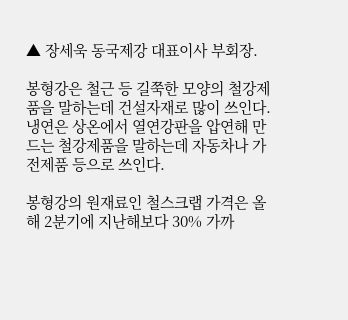▲ 장세욱 동국제강 대표이사 부회장.

봉형강은 철근 등 길쭉한 모양의 철강제품을 말하는데 건설자재로 많이 쓰인다. 냉연은 상온에서 열연강판을 압연해 만드는 철강제품을 말하는데 자동차나 가전제품 등으로 쓰인다.

봉형강의 원재료인 철스크랩 가격은 올해 2분기에 지난해보다 30% 가까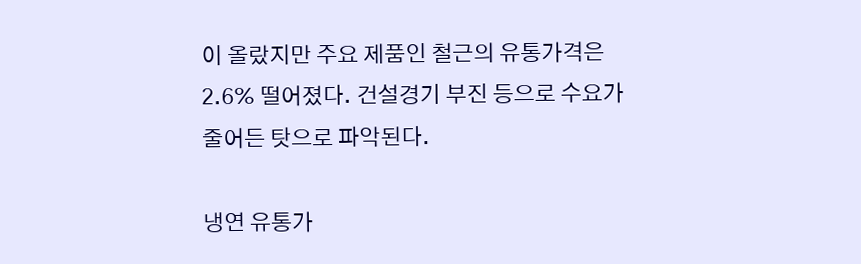이 올랐지만 주요 제품인 철근의 유통가격은 2.6% 떨어졌다. 건설경기 부진 등으로 수요가 줄어든 탓으로 파악된다.

냉연 유통가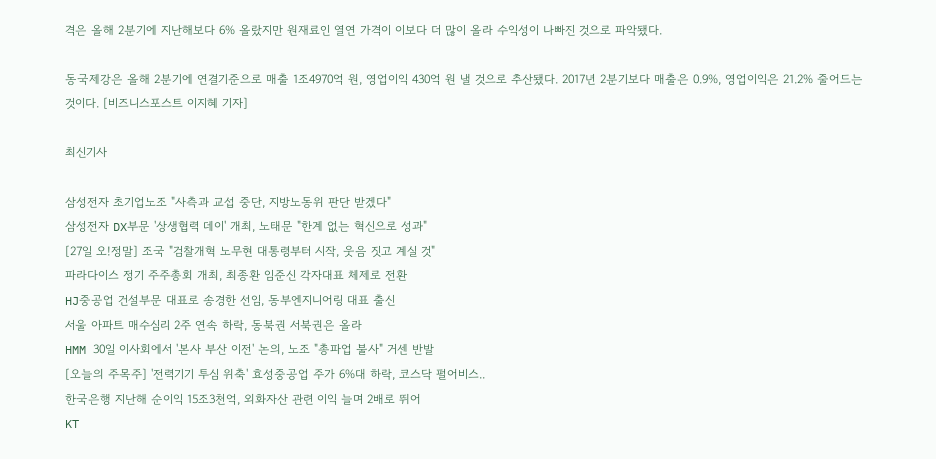격은 올해 2분기에 지난해보다 6% 올랐지만 원재료인 열연 가격이 이보다 더 많이 올라 수익성이 나빠진 것으로 파악됐다.

동국제강은 올해 2분기에 연결기준으로 매출 1조4970억 원, 영업이익 430억 원 낼 것으로 추산됐다. 2017년 2분기보다 매출은 0.9%, 영업이익은 21.2% 줄어드는 것이다. [비즈니스포스트 이지혜 기자]

최신기사

삼성전자 초기업노조 "사측과 교섭 중단, 지방노동위 판단 받겠다"
삼성전자 DX부문 '상생협력 데이' 개최, 노태문 "한계 없는 혁신으로 성과"
[27일 오!정말] 조국 "검찰개혁 노무현 대통령부터 시작, 웃음 짓고 계실 것"
파라다이스 정기 주주총회 개최, 최종환 임준신 각자대표 체제로 전환
HJ중공업 건설부문 대표로 송경한 선임, 동부엔지니어링 대표 출신
서울 아파트 매수심리 2주 연속 하락, 동북권 서북권은 올라
HMM 30일 이사회에서 '본사 부산 이전' 논의, 노조 "총파업 불사" 거센 반발
[오늘의 주목주] '전력기기 투심 위축' 효성중공업 주가 6%대 하락, 코스닥 펄어비스..
한국은행 지난해 순이익 15조3천억, 외화자산 관련 이익 늘며 2배로 뛰어
KT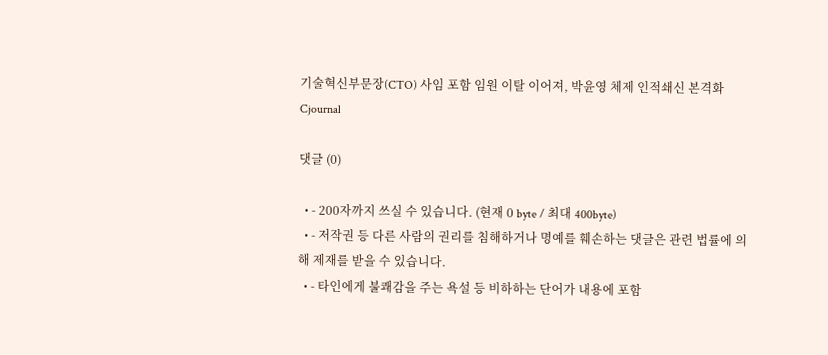기술혁신부문장(CTO) 사임 포함 임원 이탈 이어져, 박윤영 체제 인적쇄신 본격화
Cjournal

댓글 (0)

  • - 200자까지 쓰실 수 있습니다. (현재 0 byte / 최대 400byte)
  • - 저작권 등 다른 사람의 권리를 침해하거나 명예를 훼손하는 댓글은 관련 법률에 의해 제재를 받을 수 있습니다.
  • - 타인에게 불쾌감을 주는 욕설 등 비하하는 단어가 내용에 포함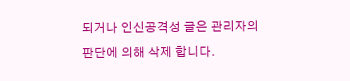되거나 인신공격성 글은 관리자의 판단에 의해 삭제 합니다.